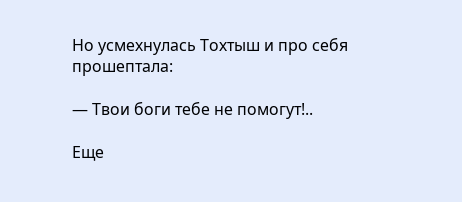Но усмехнулась Тохтыш и про себя прошептала:

— Твои боги тебе не помогут!..

Еще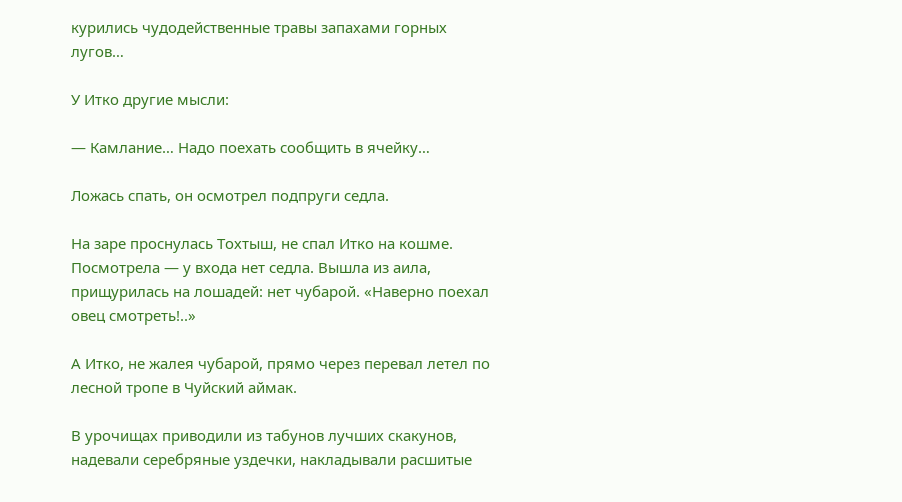курились чудодейственные травы запахами горных лугов…

У Итко другие мысли:

— Камлание… Надо поехать сообщить в ячейку…

Ложась спать, он осмотрел подпруги седла.

На заре проснулась Тохтыш, не спал Итко на кошме. Посмотрела — у входа нет седла. Вышла из аила, прищурилась на лошадей: нет чубарой. «Наверно поехал овец смотреть!..»

А Итко, не жалея чубарой, прямо через перевал летел по лесной тропе в Чуйский аймак.

В урочищах приводили из табунов лучших скакунов, надевали серебряные уздечки, накладывали расшитые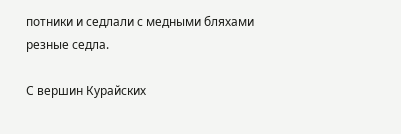потники и седлали с медными бляхами резные седла.

С вершин Курайских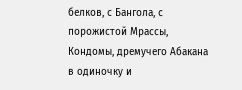белков, с Бангола, с порожистой Мрассы, Кондомы, дремучего Абакана в одиночку и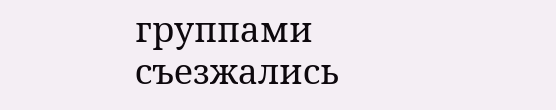группами съезжались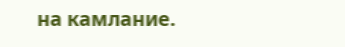на камлание.